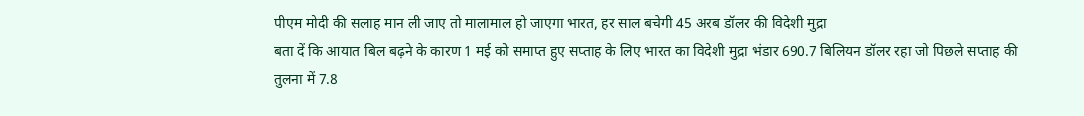पीएम मोदी की सलाह मान ली जाए तो मालामाल हो जाएगा भारत, हर साल बचेगी 45 अरब डॉलर की विदेशी मुद्रा
बता दें कि आयात बिल बढ़ने के कारण 1 मई को समाप्त हुए सप्ताह के लिए भारत का विदेशी मुद्रा भंडार 690.7 बिलियन डॉलर रहा जो पिछले सप्ताह की तुलना में 7.8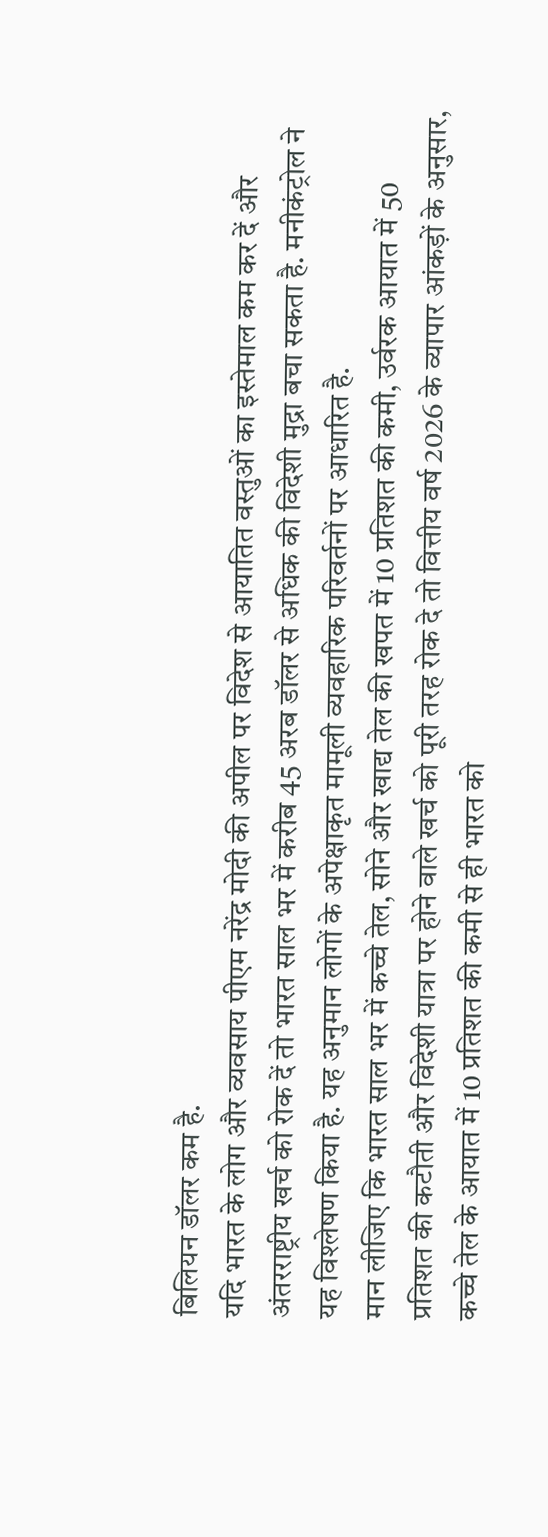बिलियन डॉलर कम है.
यदि भारत के लोग और व्यवसाय पीएम नरेंद्र मोदी की अपील पर विदेश से आयातित वस्तुओं का इस्तेमाल कम कर दें और अंतरराष्ट्रीय खर्च को रोक दें तो भारत साल भर में करीब 45 अरब डॉलर से अधिक की विदेशी मुद्रा बचा सकता है. मनीकंट्रोल ने यह विश्लेषण किया है. यह अनुमान लोगों के अपेक्षाकृत मामूली व्यवहारिक परिवर्तनों पर आधारित है.
मान लीजिए कि भारत साल भर में कच्चे तेल, सोने और खाद्य तेल की खपत में 10 प्रतिशत की कमी, उर्वरक आयात में 50 प्रतिशत की कटौती और विदेशी यात्रा पर होने वाले खर्च को पूरी तरह रोक दे तो वित्तीय वर्ष 2026 के व्यापार आंकड़ों के अनुसार, कच्चे तेल के आयात में 10 प्रतिशत की कमी से ही भारत को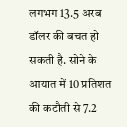लगभग 13.5 अरब डॉलर की बचत हो सकती है. सोने के आयात में 10 प्रतिशत की कटौती से 7.2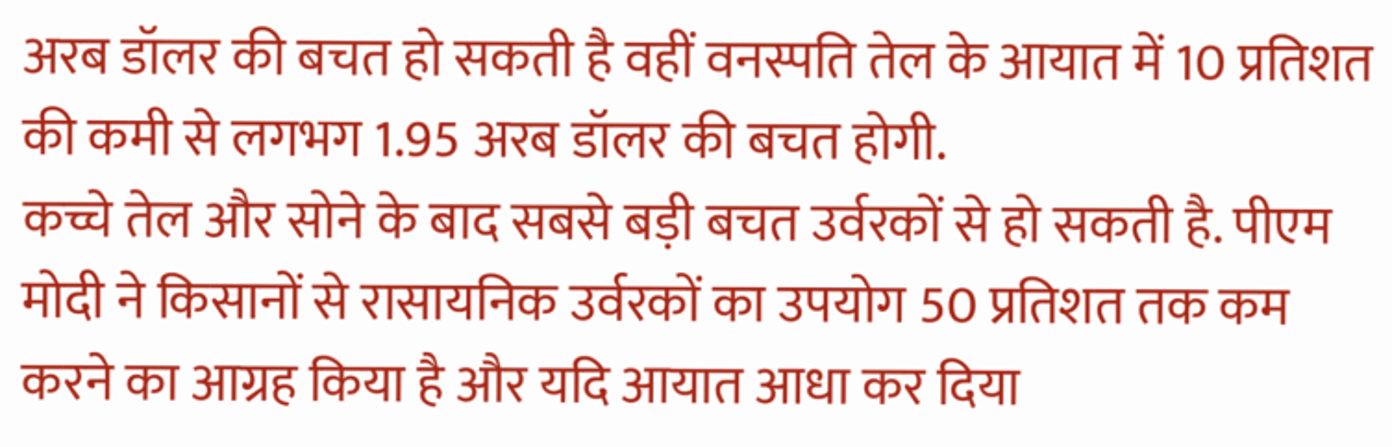अरब डॉलर की बचत हो सकती है वहीं वनस्पति तेल के आयात में 10 प्रतिशत की कमी से लगभग 1.95 अरब डॉलर की बचत होगी.
कच्चे तेल और सोने के बाद सबसे बड़ी बचत उर्वरकों से हो सकती है. पीएम मोदी ने किसानों से रासायनिक उर्वरकों का उपयोग 50 प्रतिशत तक कम करने का आग्रह किया है और यदि आयात आधा कर दिया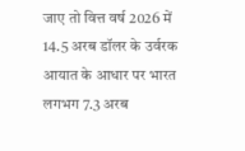जाए तो वित्त वर्ष 2026 में 14.5 अरब डॉलर के उर्वरक आयात के आधार पर भारत लगभग 7.3 अरब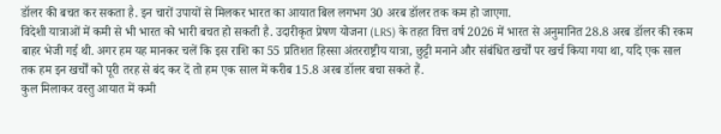डॉलर की बचत कर सकता है. इन चारों उपायों से मिलकर भारत का आयात बिल लगभग 30 अरब डॉलर तक कम हो जाएगा.
विदेशी यात्राओं में कमी से भी भारत को भारी बचत हो सकती है. उदारीकृत प्रेषण योजना (LRS) के तहत वित्त वर्ष 2026 में भारत से अनुमानित 28.8 अरब डॉलर की रकम बाहर भेजी गई थी. अगर हम यह मानकर चलें कि इस राशि का 55 प्रतिशत हिस्सा अंतरराष्ट्रीय यात्रा, छुट्टी मनाने और संबंधित खर्चों पर खर्च किया गया था, यदि एक साल तक हम इन खर्चों को पूरी तरह से बंद कर दें तो हम एक साल में करीब 15.8 अरब डॉलर बचा सकते हैं.
कुल मिलाकर वस्तु आयात में कमी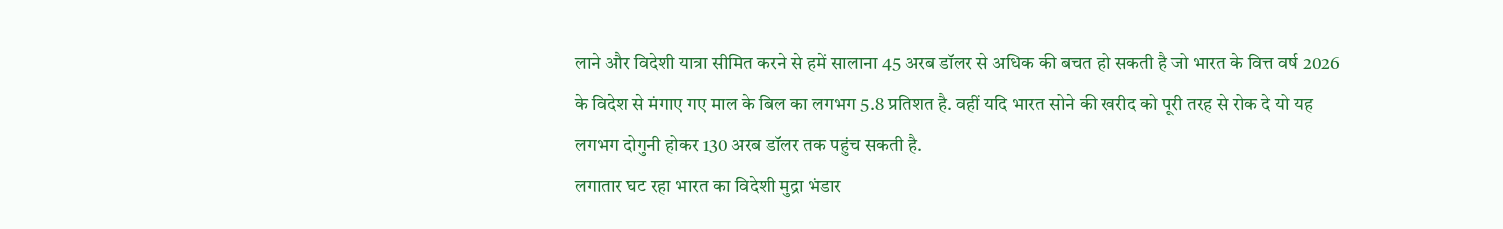लाने और विदेशी यात्रा सीमित करने से हमें सालाना 45 अरब डॉलर से अधिक की बचत हो सकती है जो भारत के वित्त वर्ष 2026 के विदेश से मंगाए गए माल के बिल का लगभग 5.8 प्रतिशत है. वहीं यदि भारत सोने की खरीद को पूरी तरह से रोक दे यो यह लगभग दोगुनी होकर 130 अरब डॉलर तक पहुंच सकती है.
लगातार घट रहा भारत का विदेशी मुद्रा भंडार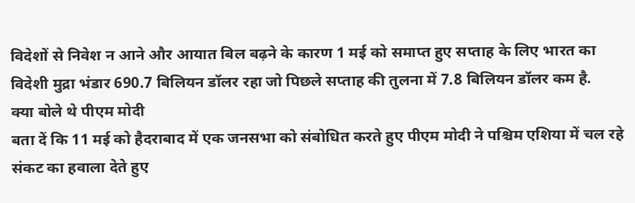विदेशों से निवेश न आने और आयात बिल बढ़ने के कारण 1 मई को समाप्त हुए सप्ताह के लिए भारत का विदेशी मुद्रा भंडार 690.7 बिलियन डॉलर रहा जो पिछले सप्ताह की तुलना में 7.8 बिलियन डॉलर कम है.
क्या बोले थे पीएम मोदी
बता दें कि 11 मई को हैदराबाद में एक जनसभा को संबोधित करते हुए पीएम मोदी ने पश्चिम एशिया में चल रहे संकट का हवाला देते हुए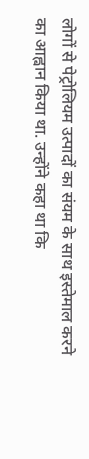लोगों से पेट्रोलियम उत्पादों का संयम के साथ इस्तेमाल करने का आह्वान किया था. उन्होंने कहा था कि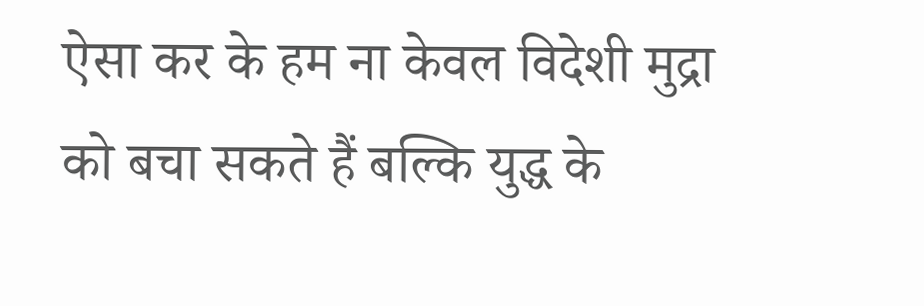ऐसा कर के हम ना केवल विदेशी मुद्रा को बचा सकते हैं बल्कि युद्ध के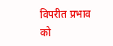विपरीत प्रभाव को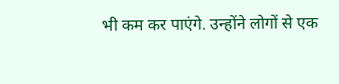भी कम कर पाएंगे. उन्होंने लोगों से एक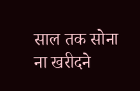साल तक सोना ना खरीदने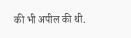की भी अपील की थी.